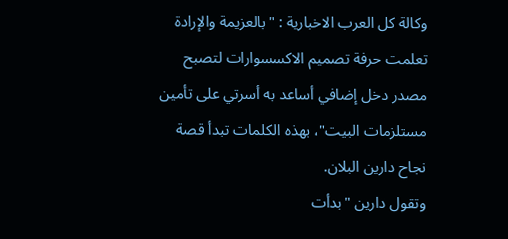وكالة كل العرب الاخبارية : "بالعزيمة والإرادة تعلمت حرفة تصميم الاكسسوارات لتصبح مصدر دخل إضافي أساعد به أسرتي على تأمين مستلزمات البيت"، بهذه الكلمات تبدأ قصة نجاح دارين البلان.
وتقول دارين "بدأت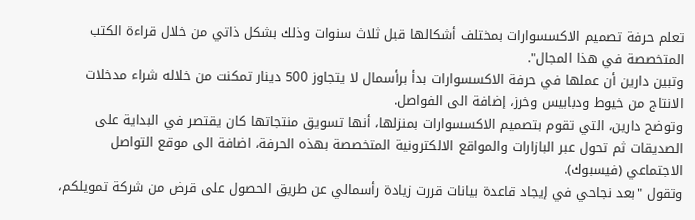تعلم حرفة تصميم الاكسسوارات بمختلف أشكالها قبل ثلاث سنوات وذلك بشكل ذاتي من خلال قراءة الكتب المتخصصة في هذا المجال".
وتبين دارين أن عملها في حرفة الاكسسوارات بدأ برأسمال لا يتجاوز 500 دينار تمكنت من خلاله شراء مدخلات الانتاج من خيوط ودبابيس وخرز، إضافة الى الفواصل.
وتوضح دارين، التي تقوم بتصميم الاكسسوارات بمنزلها، أنها تسويق منتجاتها كان يقتصر في البداية على الصديقات ثم تحول عبر البازارات والمواقع الالكترونية المتخصصة بهذه الحرفة، اضافة الى موقع التواصل الاجتماعي (فيسبوك).
وتقول "بعد نجاحي في إيجاد قاعدة بيانات قررت زيادة رأسمالي عن طريق الحصول على قرض من شركة تمويلكم،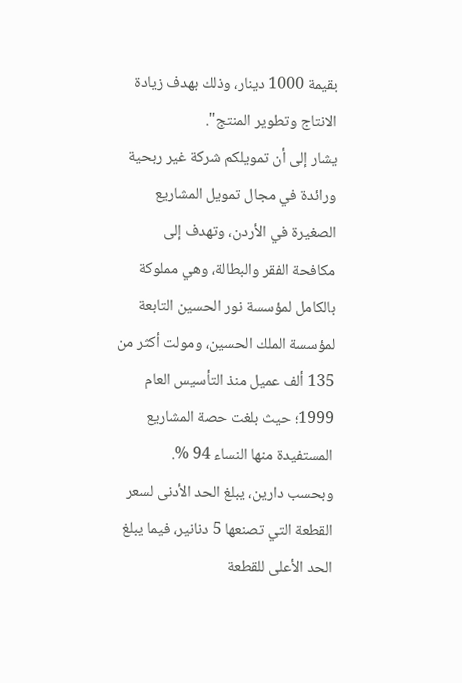بقيمة 1000 دينار، وذلك بهدف زيادة الانتاج وتطوير المنتج".
يشار إلى أن تمويلكم شركة غير ربحية ورائدة في مجال تمويل المشاريع الصغيرة في الأردن، وتهدف إلى مكافحة الفقر والبطالة، وهي مملوكة بالكامل لمؤسسة نور الحسين التابعة لمؤسسة الملك الحسين، ومولت أكثر من 135 ألف عميل منذ التأسيس العام 1999؛ حيث بلغت حصة المشاريع المستفيدة منها النساء 94 %.
وبحسب دارين، يبلغ الحد الأدنى لسعر القطعة التي تصنعها 5 دنانير، فيما يبلغ الحد الأعلى للقطعة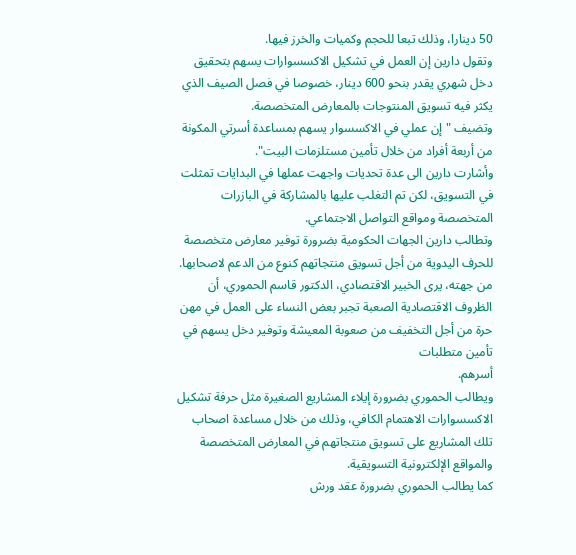50 دينارا، وذلك تبعا للحجم وكميات والخرز فيها.
وتقول دارين إن العمل في تشكيل الاكسسوارات يسهم بتحقيق دخل شهري يقدر بنحو 600 دينار، خصوصا في فصل الصيف الذي يكثر فيه تسويق المنتوجات بالمعارض المتخصصة.
وتضيف "إن عملي في الاكسسوار يسهم بمساعدة أسرتي المكونة من أربعة أفراد من خلال تأمين مستلزمات البيت".
وأشارت دارين الى عدة تحديات واجهت عملها في البدايات تمثلت في التسويق، لكن تم التغلب عليها بالمشاركة في البازرات المتخصصة ومواقع التواصل الاجتماعي.
وتطالب دارين الجهات الحكومية بضرورة توفير معارض متخصصة للحرف اليدوية من أجل تسويق منتجاتهم كنوع من الدعم لاصحابها.
من جهته، يرى الخبير الاقتصادي، الدكتور قاسم الحموري، أن الظروف الاقتصادية الصعبة تجبر بعض النساء على العمل في مهن حرة من أجل التخفيف من صعوبة المعيشة وتوفير دخل يسهم في تأمين متطلبات
أسرهم.
ويطالب الحموري بضرورة إيلاء المشاريع الصغيرة مثل حرفة تشكيل الاكسسوارات الاهتمام الكافي، وذلك من خلال مساعدة اصحاب تلك المشاريع على تسويق منتجاتهم في المعارض المتخصصة والمواقع الإلكترونية التسويقية.
كما يطالب الحموري بضرورة عقد ورش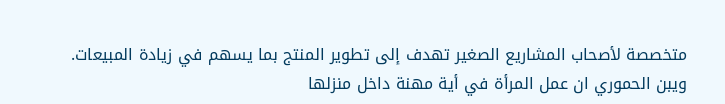متخصصة لأصحاب المشاريع الصغير تهدف إلى تطوير المنتج بما يسهم في زيادة المبيعات.
ويبن الحموري ان عمل المرأة في أية مهنة داخل منزلها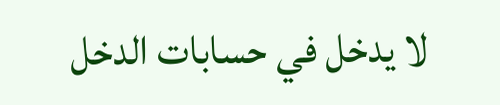لا يدخل في حسابات الدخل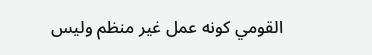القومي كونه عمل غير منظم وليس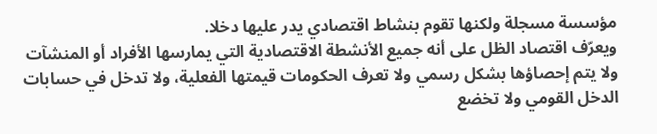مؤسسة مسجلة ولكنها تقوم بنشاط اقتصادي يدر عليها دخلا.
ويعرّف اقتصاد الظل على أنه جميع الأنشطة الاقتصادية التي يمارسها الأفراد أو المنشآت ولا يتم إحصاؤها بشكل رسمي ولا تعرف الحكومات قيمتها الفعلية، ولا تدخل في حسابات الدخل القومي ولا تخضع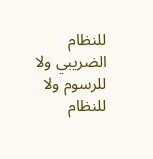للنظام الضريبي ولا للرسوم ولا للنظام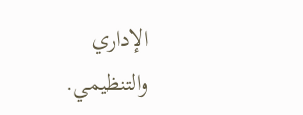الإداري والتنظيمي.